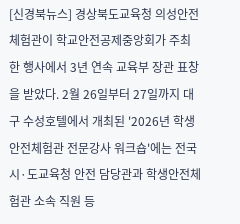[신경북뉴스] 경상북도교육청 의성안전체험관이 학교안전공제중앙회가 주최한 행사에서 3년 연속 교육부 장관 표창을 받았다. 2월 26일부터 27일까지 대구 수성호텔에서 개최된 '2026년 학생안전체험관 전문강사 워크숍'에는 전국 시·도교육청 안전 담당관과 학생안전체험관 소속 직원 등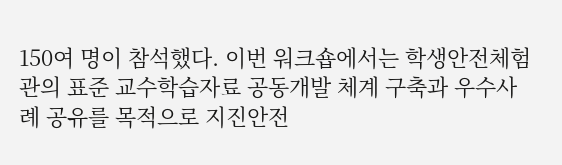150여 명이 참석했다. 이번 워크숍에서는 학생안전체험관의 표준 교수학습자료 공동개발 체계 구축과 우수사례 공유를 목적으로 지진안전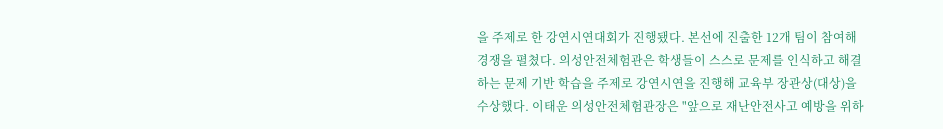을 주제로 한 강연시연대회가 진행됐다. 본선에 진출한 12개 팀이 참여해 경쟁을 펼쳤다. 의성안전체험관은 학생들이 스스로 문제를 인식하고 해결하는 문제 기반 학습을 주제로 강연시연을 진행해 교육부 장관상(대상)을 수상했다. 이태운 의성안전체험관장은 "앞으로 재난안전사고 예방을 위하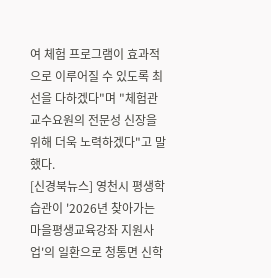여 체험 프로그램이 효과적으로 이루어질 수 있도록 최선을 다하겠다"며 "체험관 교수요원의 전문성 신장을 위해 더욱 노력하겠다"고 말했다.
[신경북뉴스] 영천시 평생학습관이 '2026년 찾아가는 마을평생교육강좌 지원사업'의 일환으로 청통면 신학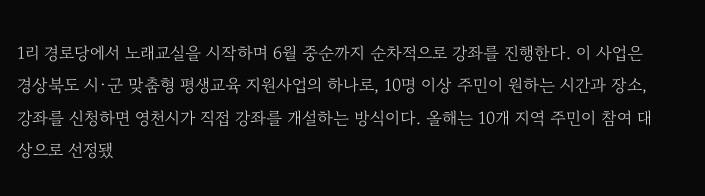1리 경로당에서 노래교실을 시작하며 6월 중순까지 순차적으로 강좌를 진행한다. 이 사업은 경상북도 시·군 맞춤형 평생교육 지원사업의 하나로, 10명 이상 주민이 원하는 시간과 장소, 강좌를 신청하면 영천시가 직접 강좌를 개설하는 방식이다. 올해는 10개 지역 주민이 참여 대상으로 선정됐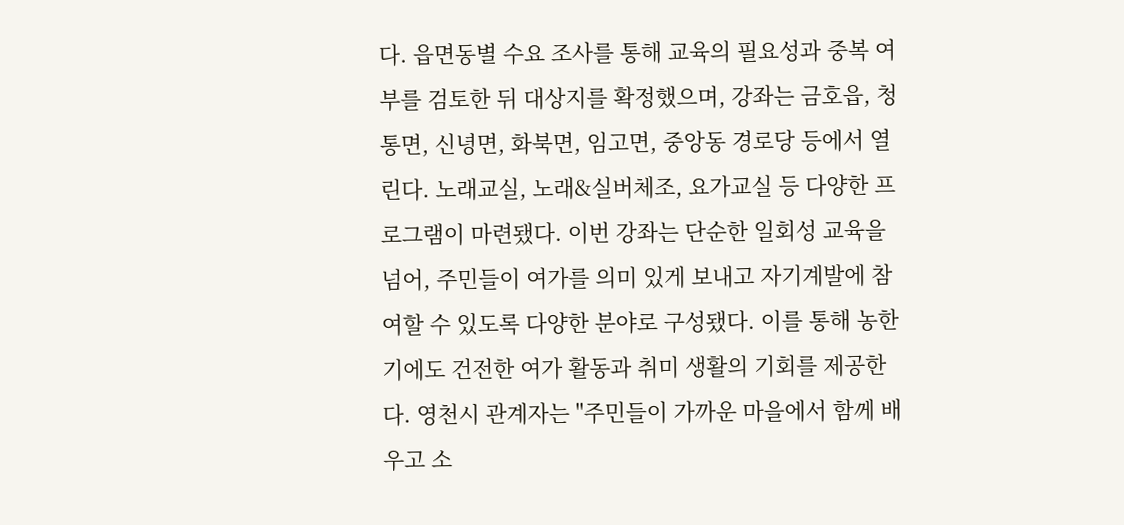다. 읍면동별 수요 조사를 통해 교육의 필요성과 중복 여부를 검토한 뒤 대상지를 확정했으며, 강좌는 금호읍, 청통면, 신녕면, 화북면, 임고면, 중앙동 경로당 등에서 열린다. 노래교실, 노래&실버체조, 요가교실 등 다양한 프로그램이 마련됐다. 이번 강좌는 단순한 일회성 교육을 넘어, 주민들이 여가를 의미 있게 보내고 자기계발에 참여할 수 있도록 다양한 분야로 구성됐다. 이를 통해 농한기에도 건전한 여가 활동과 취미 생활의 기회를 제공한다. 영천시 관계자는 "주민들이 가까운 마을에서 함께 배우고 소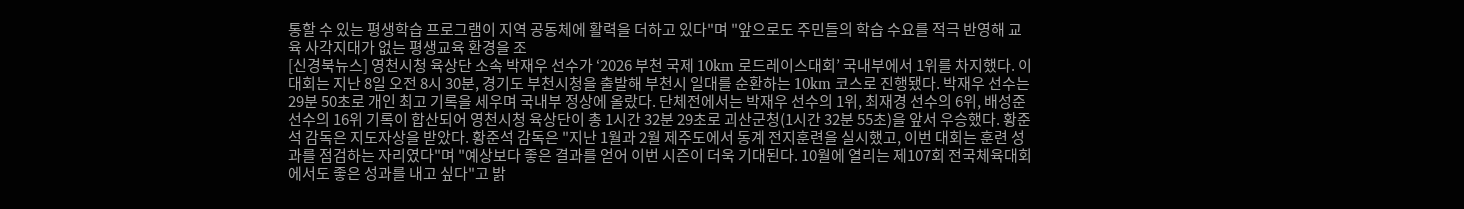통할 수 있는 평생학습 프로그램이 지역 공동체에 활력을 더하고 있다"며 "앞으로도 주민들의 학습 수요를 적극 반영해 교육 사각지대가 없는 평생교육 환경을 조
[신경북뉴스] 영천시청 육상단 소속 박재우 선수가 ‘2026 부천 국제 10km 로드레이스대회’ 국내부에서 1위를 차지했다. 이 대회는 지난 8일 오전 8시 30분, 경기도 부천시청을 출발해 부천시 일대를 순환하는 10km 코스로 진행됐다. 박재우 선수는 29분 50초로 개인 최고 기록을 세우며 국내부 정상에 올랐다. 단체전에서는 박재우 선수의 1위, 최재경 선수의 6위, 배성준 선수의 16위 기록이 합산되어 영천시청 육상단이 총 1시간 32분 29초로 괴산군청(1시간 32분 55초)을 앞서 우승했다. 황준석 감독은 지도자상을 받았다. 황준석 감독은 "지난 1월과 2월 제주도에서 동계 전지훈련을 실시했고, 이번 대회는 훈련 성과를 점검하는 자리였다"며 "예상보다 좋은 결과를 얻어 이번 시즌이 더욱 기대된다. 10월에 열리는 제107회 전국체육대회에서도 좋은 성과를 내고 싶다"고 밝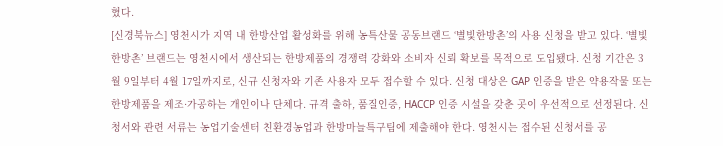혔다.
[신경북뉴스] 영천시가 지역 내 한방산업 활성화를 위해 농특산물 공동브랜드 ‘별빛한방촌’의 사용 신청을 받고 있다. ‘별빛한방촌’ 브랜드는 영천시에서 생산되는 한방제품의 경쟁력 강화와 소비자 신뢰 확보를 목적으로 도입됐다. 신청 기간은 3월 9일부터 4월 17일까지로, 신규 신청자와 기존 사용자 모두 접수할 수 있다. 신청 대상은 GAP 인증을 받은 약용작물 또는 한방제품을 제조·가공하는 개인이나 단체다. 규격 출하, 품질인증, HACCP 인증 시설을 갖춘 곳이 우선적으로 선정된다. 신청서와 관련 서류는 농업기술센터 친환경농업과 한방마늘특구팀에 제출해야 한다. 영천시는 접수된 신청서를 공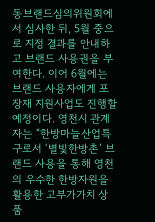동브랜드심의위원회에서 심사한 뒤, 5월 중으로 지정 결과를 안내하고 브랜드 사용권을 부여한다. 이어 6월에는 브랜드 사용자에게 포장재 지원사업도 진행할 예정이다. 영천시 관계자는 “한방마늘산업특구로서 ‘별빛한방촌’ 브랜드 사용을 통해 영천의 우수한 한방자원을 활용한 고부가가치 상품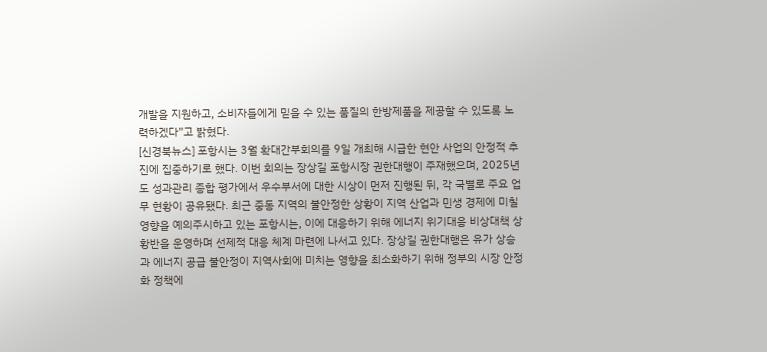개발을 지원하고, 소비자들에게 믿을 수 있는 품질의 한방제품을 제공할 수 있도록 노력하겠다”고 밝혔다.
[신경북뉴스] 포항시는 3월 확대간부회의를 9일 개최해 시급한 현안 사업의 안정적 추진에 집중하기로 했다. 이번 회의는 장상길 포항시장 권한대행이 주재했으며, 2025년도 성과관리 종합 평가에서 우수부서에 대한 시상이 먼저 진행된 뒤, 각 국별로 주요 업무 현황이 공유됐다. 최근 중동 지역의 불안정한 상황이 지역 산업과 민생 경제에 미칠 영향을 예의주시하고 있는 포항시는, 이에 대응하기 위해 에너지 위기대응 비상대책 상황반을 운영하며 선제적 대응 체계 마련에 나서고 있다. 장상길 권한대행은 유가 상승과 에너지 공급 불안정이 지역사회에 미치는 영향을 최소화하기 위해 정부의 시장 안정화 정책에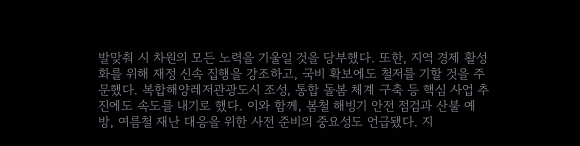발맞춰 시 차원의 모든 노력을 기울일 것을 당부했다. 또한, 지역 경제 활성화를 위해 재정 신속 집행을 강조하고, 국비 확보에도 철저를 기할 것을 주문했다. 복합해양레저관광도시 조성, 통합 돌봄 체계 구축 등 핵심 사업 추진에도 속도를 내기로 했다. 이와 함께, 봄철 해빙기 안전 점검과 산불 예방, 여름철 재난 대응을 위한 사전 준비의 중요성도 언급됐다. 지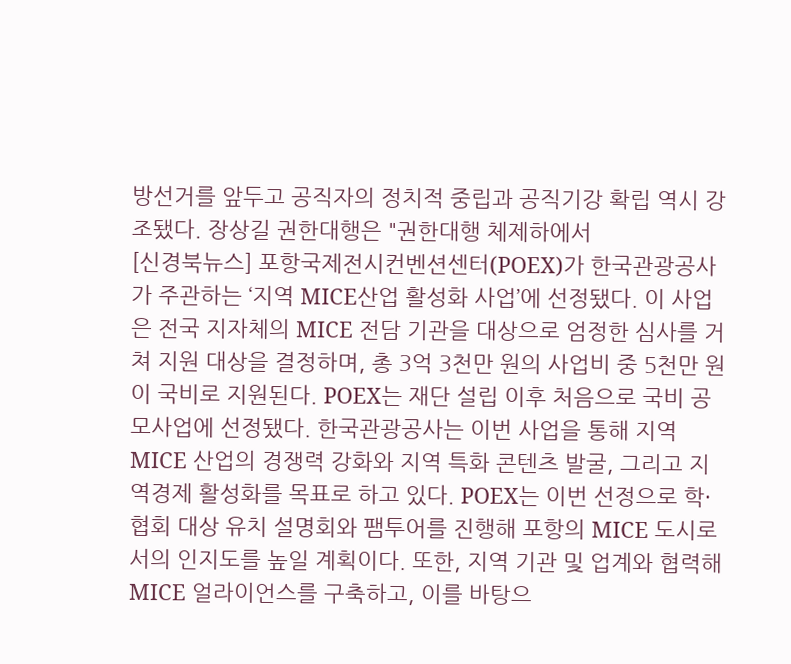방선거를 앞두고 공직자의 정치적 중립과 공직기강 확립 역시 강조됐다. 장상길 권한대행은 "권한대행 체제하에서
[신경북뉴스] 포항국제전시컨벤션센터(POEX)가 한국관광공사가 주관하는 ‘지역 MICE산업 활성화 사업’에 선정됐다. 이 사업은 전국 지자체의 MICE 전담 기관을 대상으로 엄정한 심사를 거쳐 지원 대상을 결정하며, 총 3억 3천만 원의 사업비 중 5천만 원이 국비로 지원된다. POEX는 재단 설립 이후 처음으로 국비 공모사업에 선정됐다. 한국관광공사는 이번 사업을 통해 지역 MICE 산업의 경쟁력 강화와 지역 특화 콘텐츠 발굴, 그리고 지역경제 활성화를 목표로 하고 있다. POEX는 이번 선정으로 학·협회 대상 유치 설명회와 팸투어를 진행해 포항의 MICE 도시로서의 인지도를 높일 계획이다. 또한, 지역 기관 및 업계와 협력해 MICE 얼라이언스를 구축하고, 이를 바탕으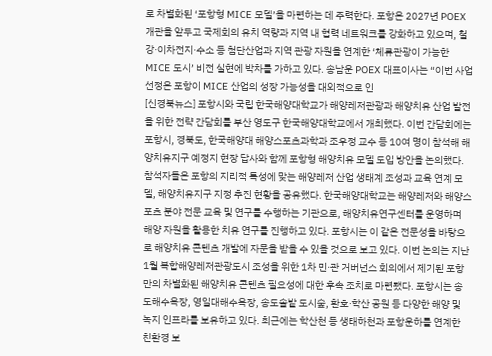로 차별화된 ‘포항형 MICE 모델’을 마련하는 데 주력한다. 포항은 2027년 POEX 개관을 앞두고 국제회의 유치 역량과 지역 내 협력 네트워크를 강화하고 있으며, 철강·이차전지·수소 등 첨단산업과 지역 관광 자원을 연계한 ‘체류관광이 가능한 MICE 도시’ 비전 실현에 박차를 가하고 있다. 송남운 POEX 대표이사는 “이번 사업 선정은 포항이 MICE 산업의 성장 가능성을 대외적으로 인
[신경북뉴스] 포항시와 국립 한국해양대학교가 해양레저관광과 해양치유 산업 발전을 위한 전략 간담회를 부산 영도구 한국해양대학교에서 개최했다. 이번 간담회에는 포항시, 경북도, 한국해양대 해양스포츠과학과 조우정 교수 등 10여 명이 참석해 해양치유지구 예정지 현장 답사와 함께 포항형 해양치유 모델 도입 방안을 논의했다. 참석자들은 포항의 지리적 특성에 맞는 해양레저 산업 생태계 조성과 교육 연계 모델, 해양치유지구 지정 추진 현황을 공유했다. 한국해양대학교는 해양레저와 해양스포츠 분야 전문 교육 및 연구를 수행하는 기관으로, 해양치유연구센터를 운영하며 해양 자원을 활용한 치유 연구를 진행하고 있다. 포항시는 이 같은 전문성을 바탕으로 해양치유 콘텐츠 개발에 자문을 받을 수 있을 것으로 보고 있다. 이번 논의는 지난 1월 복합해양레저관광도시 조성을 위한 1차 민·관 거버넌스 회의에서 제기된 포항만의 차별화된 해양치유 콘텐츠 필요성에 대한 후속 조치로 마련됐다. 포항시는 송도해수욕장, 영일대해수욕장, 송도솔밭 도시숲, 환호·학산 공원 등 다양한 해양 및 녹지 인프라를 보유하고 있다. 최근에는 학산천 등 생태하천과 포항운하를 연계한 친환경 보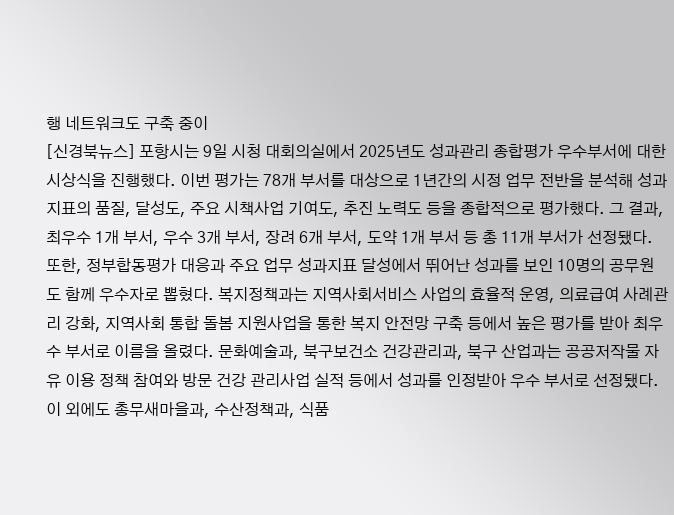행 네트워크도 구축 중이
[신경북뉴스] 포항시는 9일 시청 대회의실에서 2025년도 성과관리 종합평가 우수부서에 대한 시상식을 진행했다. 이번 평가는 78개 부서를 대상으로 1년간의 시정 업무 전반을 분석해 성과지표의 품질, 달성도, 주요 시책사업 기여도, 추진 노력도 등을 종합적으로 평가했다. 그 결과, 최우수 1개 부서, 우수 3개 부서, 장려 6개 부서, 도약 1개 부서 등 총 11개 부서가 선정됐다. 또한, 정부합동평가 대응과 주요 업무 성과지표 달성에서 뛰어난 성과를 보인 10명의 공무원도 함께 우수자로 뽑혔다. 복지정책과는 지역사회서비스 사업의 효율적 운영, 의료급여 사례관리 강화, 지역사회 통합 돌봄 지원사업을 통한 복지 안전망 구축 등에서 높은 평가를 받아 최우수 부서로 이름을 올렸다. 문화예술과, 북구보건소 건강관리과, 북구 산업과는 공공저작물 자유 이용 정책 참여와 방문 건강 관리사업 실적 등에서 성과를 인정받아 우수 부서로 선정됐다. 이 외에도 총무새마을과, 수산정책과, 식품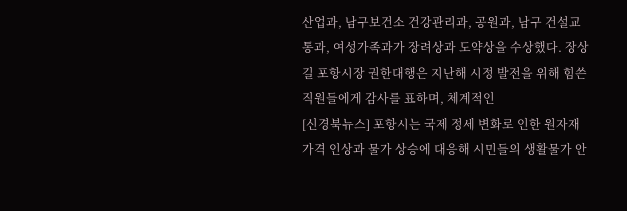산업과, 남구보건소 건강관리과, 공원과, 남구 건설교통과, 여성가족과가 장려상과 도약상을 수상했다. 장상길 포항시장 권한대행은 지난해 시정 발전을 위해 힘쓴 직원들에게 감사를 표하며, 체계적인
[신경북뉴스] 포항시는 국제 정세 변화로 인한 원자재 가격 인상과 물가 상승에 대응해 시민들의 생활물가 안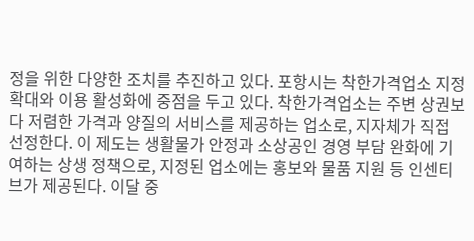정을 위한 다양한 조치를 추진하고 있다. 포항시는 착한가격업소 지정 확대와 이용 활성화에 중점을 두고 있다. 착한가격업소는 주변 상권보다 저렴한 가격과 양질의 서비스를 제공하는 업소로, 지자체가 직접 선정한다. 이 제도는 생활물가 안정과 소상공인 경영 부담 완화에 기여하는 상생 정책으로, 지정된 업소에는 홍보와 물품 지원 등 인센티브가 제공된다. 이달 중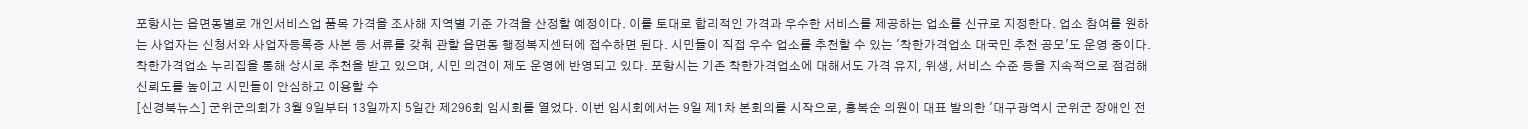포항시는 읍면동별로 개인서비스업 품목 가격을 조사해 지역별 기준 가격을 산정할 예정이다. 이를 토대로 합리적인 가격과 우수한 서비스를 제공하는 업소를 신규로 지정한다. 업소 참여를 원하는 사업자는 신청서와 사업자등록증 사본 등 서류를 갖춰 관할 읍면동 행정복지센터에 접수하면 된다. 시민들이 직접 우수 업소를 추천할 수 있는 '착한가격업소 대국민 추천 공모'도 운영 중이다. 착한가격업소 누리집을 통해 상시로 추천을 받고 있으며, 시민 의견이 제도 운영에 반영되고 있다. 포항시는 기존 착한가격업소에 대해서도 가격 유지, 위생, 서비스 수준 등을 지속적으로 점검해 신뢰도를 높이고 시민들이 안심하고 이용할 수
[신경북뉴스] 군위군의회가 3월 9일부터 13일까지 5일간 제296회 임시회를 열었다. 이번 임시회에서는 9일 제1차 본회의를 시작으로, 홍복순 의원이 대표 발의한 '대구광역시 군위군 장애인 전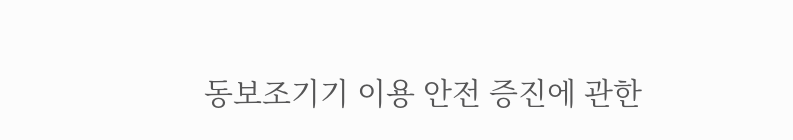동보조기기 이용 안전 증진에 관한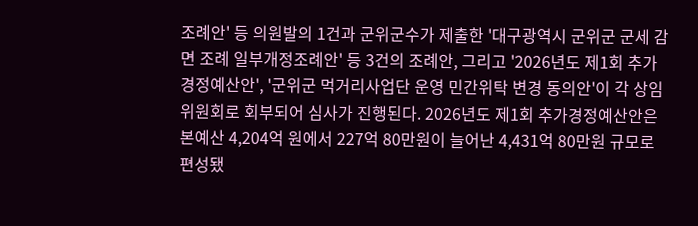조례안' 등 의원발의 1건과 군위군수가 제출한 '대구광역시 군위군 군세 감면 조례 일부개정조례안' 등 3건의 조례안, 그리고 '2026년도 제1회 추가경정예산안', '군위군 먹거리사업단 운영 민간위탁 변경 동의안'이 각 상임위원회로 회부되어 심사가 진행된다. 2026년도 제1회 추가경정예산안은 본예산 4,204억 원에서 227억 80만원이 늘어난 4,431억 80만원 규모로 편성됐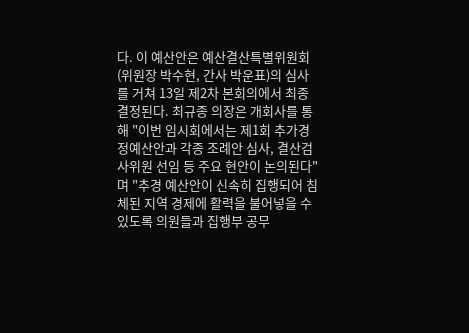다. 이 예산안은 예산결산특별위원회(위원장 박수현, 간사 박운표)의 심사를 거쳐 13일 제2차 본회의에서 최종 결정된다. 최규종 의장은 개회사를 통해 "이번 임시회에서는 제1회 추가경정예산안과 각종 조례안 심사, 결산검사위원 선임 등 주요 현안이 논의된다"며 "추경 예산안이 신속히 집행되어 침체된 지역 경제에 활력을 불어넣을 수 있도록 의원들과 집행부 공무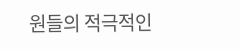원들의 적극적인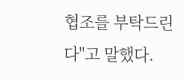협조를 부탁드린다"고 말했다.